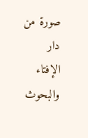صورة من دار الإفتاء والبحوث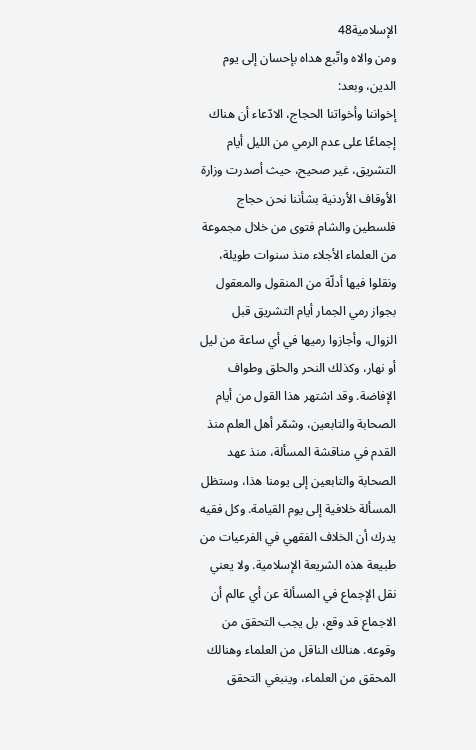الإسلامية48
ومن والاه واتّبع هداه بإحسان إلى يوم الدين، وبعد:
إخواننا وأخواتنا الحجاج، الادّعاء أن هناك إجماعًا على عدم الرمي من الليل أيام التشريق، غير صحيح، حيث أصدرت وزارة الأوقاف الأردنية بشأننا نحن حجاج فلسطين والشام فتوى من خلال مجموعة من العلماء الأجلاء منذ سنوات طويلة، ونقلوا فيها أدلّة من المنقول والمعقول بجواز رمي الجمار أيام التشريق قبل الزوال، وأجازوا رميها في أي ساعة من ليل أو نهار، وكذلك النحر والحلق وطواف الإفاضة. وقد اشتهر هذا القول من أيام الصحابة والتابعين، وشمّر أهل العلم منذ القدم في مناقشة المسألة، منذ عهد الصحابة والتابعين إلى يومنا هذا، وستظل المسألة خلافية إلى يوم القيامة. وكل فقيه يدرك أن الخلاف الفقهي في الفرعيات من طبيعة هذه الشريعة الإسلامية. ولا يعني نقل الإجماع في المسألة عن أي عالم أن الاجماع قد وقع، بل يجب التحقق من وقوعه. هنالك الناقل من العلماء وهنالك المحقق من العلماء، وينبغي التحقق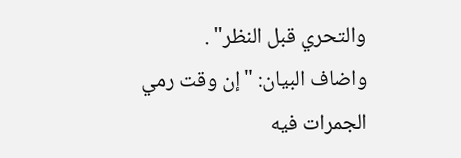والتحري قبل النظر" .
واضاف البيان: "إن وقت رمي الجمرات فيه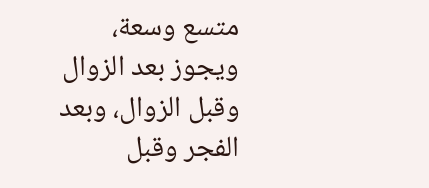متسع وسعة، ويجوز بعد الزوال وقبل الزوال، وبعد الفجر وقبل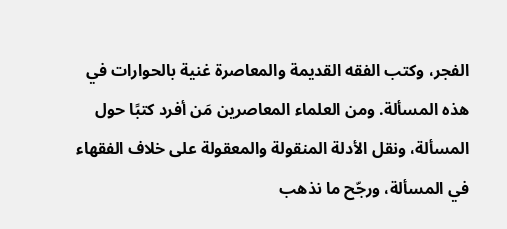الفجر، وكتب الفقه القديمة والمعاصرة غنية بالحوارات في هذه المسألة. ومن العلماء المعاصرين مَن أفرد كتبًا حول المسألة، ونقل الأدلة المنقولة والمعقولة على خلاف الفقهاء في المسألة، ورجّح ما نذهب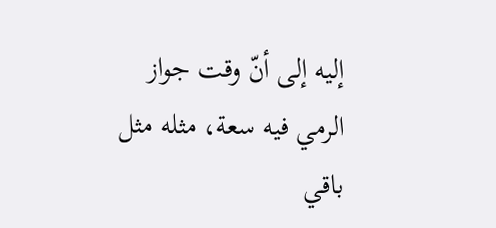إليه إلى أنّ وقت جواز الرمي فيه سعة، مثله مثل باقي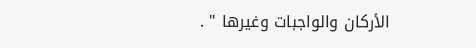الأركان والواجبات وغيرها " .